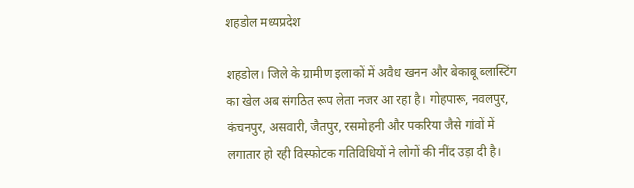शहडोल मध्यप्रदेश

शहडोल। जिले के ग्रामीण इलाकों में अवैध खनन और बेकाबू ब्लास्टिंग का खेल अब संगठित रूप लेता नजर आ रहा है। गोहपारू, नवलपुर, कंचनपुर, असवारी, जैतपुर, रसमोहनी और पकरिया जैसे गांवों में लगातार हो रही विस्फोटक गतिविधियों ने लोगों की नींद उड़ा दी है।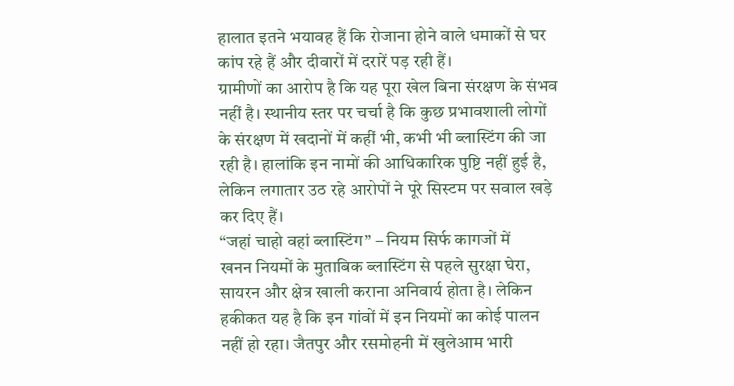हालात इतने भयावह हैं कि रोजाना होने वाले धमाकों से घर कांप रहे हैं और दीवारों में दरारें पड़ रही हैं।
ग्रामीणों का आरोप है कि यह पूरा खेल बिना संरक्षण के संभव नहीं है। स्थानीय स्तर पर चर्चा है कि कुछ प्रभावशाली लोगों के संरक्षण में खदानों में कहीं भी, कभी भी ब्लास्टिंग की जा रही है। हालांकि इन नामों की आधिकारिक पुष्टि नहीं हुई है, लेकिन लगातार उठ रहे आरोपों ने पूरे सिस्टम पर सवाल खड़े कर दिए हैं।
“जहां चाहो वहां ब्लास्टिंग” – नियम सिर्फ कागजों में
खनन नियमों के मुताबिक ब्लास्टिंग से पहले सुरक्षा घेरा, सायरन और क्षेत्र खाली कराना अनिवार्य होता है। लेकिन हकीकत यह है कि इन गांवों में इन नियमों का कोई पालन नहीं हो रहा। जैतपुर और रसमोहनी में खुलेआम भारी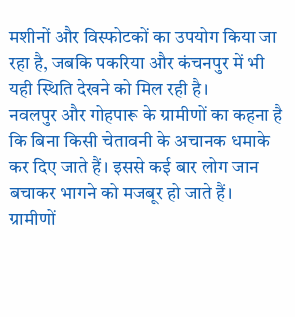मशीनों और विस्फोटकों का उपयोग किया जा रहा है, जबकि पकरिया और कंचनपुर में भी यही स्थिति देखने को मिल रही है।
नवलपुर और गोहपारू के ग्रामीणों का कहना है कि बिना किसी चेतावनी के अचानक धमाके कर दिए जाते हैं। इससे कई बार लोग जान बचाकर भागने को मजबूर हो जाते हैं।
ग्रामीणों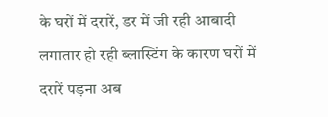के घरों में दरारें, डर में जी रही आबादी
लगातार हो रही ब्लास्टिंग के कारण घरों में दरारें पड़ना अब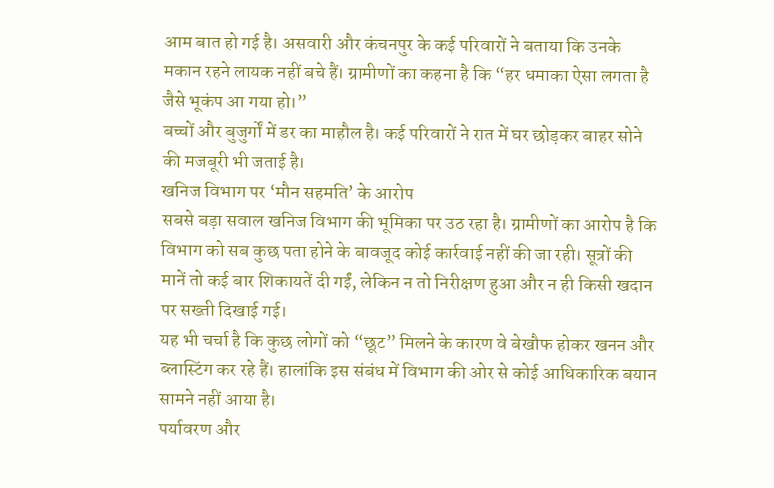आम बात हो गई है। असवारी और कंचनपुर के कई परिवारों ने बताया कि उनके मकान रहने लायक नहीं बचे हैं। ग्रामीणों का कहना है कि “हर धमाका ऐसा लगता है जैसे भूकंप आ गया हो।”
बच्चों और बुजुर्गों में डर का माहौल है। कई परिवारों ने रात में घर छोड़कर बाहर सोने की मजबूरी भी जताई है।
खनिज विभाग पर ‘मौन सहमति’ के आरोप
सबसे बड़ा सवाल खनिज विभाग की भूमिका पर उठ रहा है। ग्रामीणों का आरोप है कि विभाग को सब कुछ पता होने के बावजूद कोई कार्रवाई नहीं की जा रही। सूत्रों की मानें तो कई बार शिकायतें दी गईं, लेकिन न तो निरीक्षण हुआ और न ही किसी खदान पर सख्ती दिखाई गई।
यह भी चर्चा है कि कुछ लोगों को “छूट” मिलने के कारण वे बेखौफ होकर खनन और ब्लास्टिंग कर रहे हैं। हालांकि इस संबंध में विभाग की ओर से कोई आधिकारिक बयान सामने नहीं आया है।
पर्यावरण और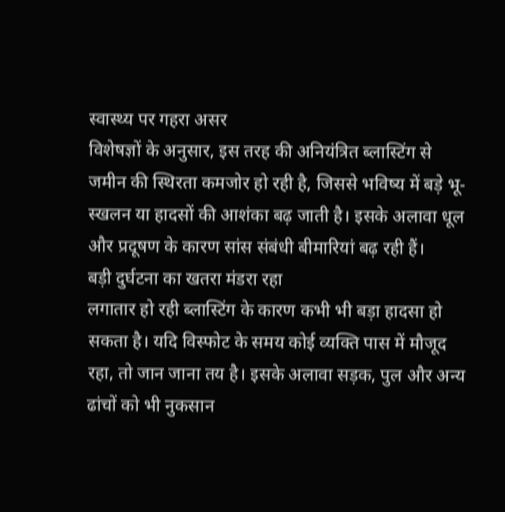स्वास्थ्य पर गहरा असर
विशेषज्ञों के अनुसार, इस तरह की अनियंत्रित ब्लास्टिंग से जमीन की स्थिरता कमजोर हो रही है, जिससे भविष्य में बड़े भू-स्खलन या हादसों की आशंका बढ़ जाती है। इसके अलावा धूल और प्रदूषण के कारण सांस संबंधी बीमारियां बढ़ रही हैं।
बड़ी दुर्घटना का खतरा मंडरा रहा
लगातार हो रही ब्लास्टिंग के कारण कभी भी बड़ा हादसा हो सकता है। यदि विस्फोट के समय कोई व्यक्ति पास में मौजूद रहा, तो जान जाना तय है। इसके अलावा सड़क, पुल और अन्य ढांचों को भी नुकसान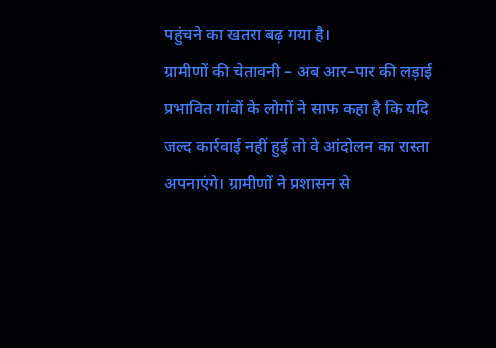पहुंचने का खतरा बढ़ गया है।
ग्रामीणों की चेतावनी – अब आर–पार की लड़ाई
प्रभावित गांवों के लोगों ने साफ कहा है कि यदि जल्द कार्रवाई नहीं हुई तो वे आंदोलन का रास्ता अपनाएंगे। ग्रामीणों ने प्रशासन से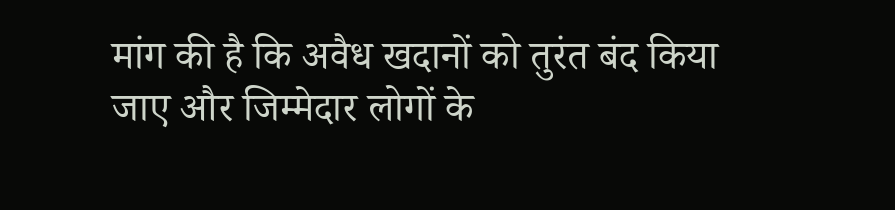मांग की है कि अवैध खदानों को तुरंत बंद किया जाए और जिम्मेदार लोगों के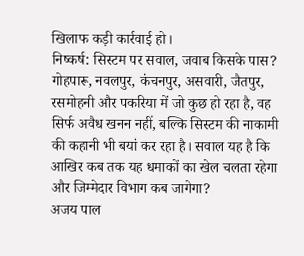खिलाफ कड़ी कार्रवाई हो।
निष्कर्ष: सिस्टम पर सवाल, जवाब किसके पास?
गोहपारू, नवलपुर, कंचनपुर, असवारी, जैतपुर, रसमोहनी और पकरिया में जो कुछ हो रहा है, वह सिर्फ अवैध खनन नहीं, बल्कि सिस्टम की नाकामी की कहानी भी बयां कर रहा है। सवाल यह है कि आखिर कब तक यह धमाकों का खेल चलता रहेगा और जिम्मेदार विभाग कब जागेगा?
अजय पाल